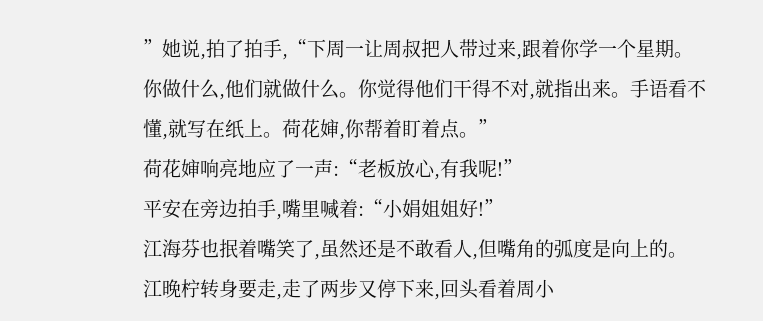”她说,拍了拍手,“下周一让周叔把人带过来,跟着你学一个星期。你做什么,他们就做什么。你觉得他们干得不对,就指出来。手语看不懂,就写在纸上。荷花婶,你帮着盯着点。”
荷花婶响亮地应了一声:“老板放心,有我呢!”
平安在旁边拍手,嘴里喊着:“小娟姐姐好!”
江海芬也抿着嘴笑了,虽然还是不敢看人,但嘴角的弧度是向上的。
江晚柠转身要走,走了两步又停下来,回头看着周小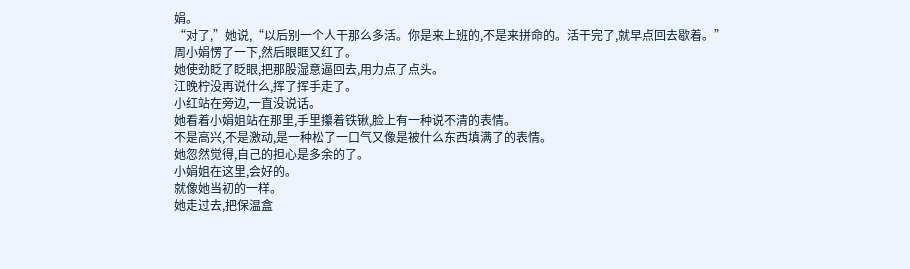娟。
“对了,”她说,“以后别一个人干那么多活。你是来上班的,不是来拼命的。活干完了,就早点回去歇着。”
周小娟愣了一下,然后眼眶又红了。
她使劲眨了眨眼,把那股湿意逼回去,用力点了点头。
江晚柠没再说什么,挥了挥手走了。
小红站在旁边,一直没说话。
她看着小娟姐站在那里,手里攥着铁锹,脸上有一种说不清的表情。
不是高兴,不是激动,是一种松了一口气又像是被什么东西填满了的表情。
她忽然觉得,自己的担心是多余的了。
小娟姐在这里,会好的。
就像她当初的一样。
她走过去,把保温盒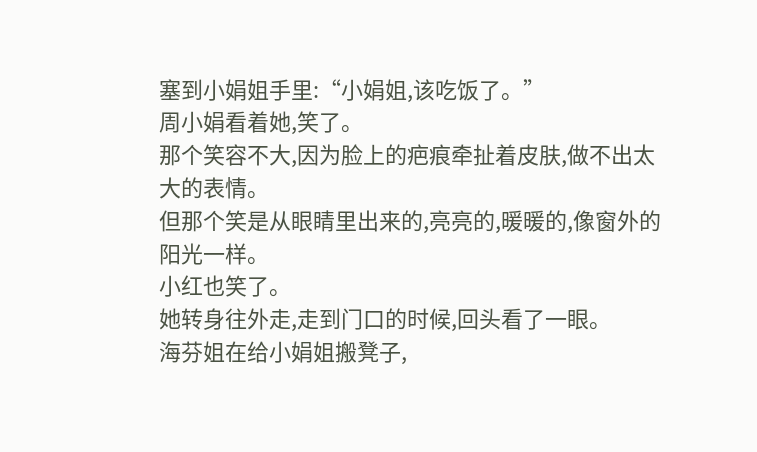塞到小娟姐手里:“小娟姐,该吃饭了。”
周小娟看着她,笑了。
那个笑容不大,因为脸上的疤痕牵扯着皮肤,做不出太大的表情。
但那个笑是从眼睛里出来的,亮亮的,暖暖的,像窗外的阳光一样。
小红也笑了。
她转身往外走,走到门口的时候,回头看了一眼。
海芬姐在给小娟姐搬凳子,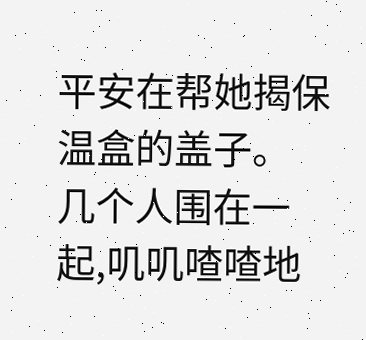平安在帮她揭保温盒的盖子。
几个人围在一起,叽叽喳喳地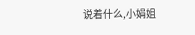说着什么,小娟姐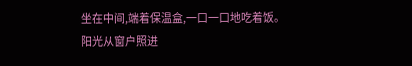坐在中间,端着保温盒,一口一口地吃着饭。
阳光从窗户照进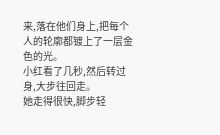来,落在他们身上,把每个人的轮廓都镀上了一层金色的光。
小红看了几秒,然后转过身,大步往回走。
她走得很快,脚步轻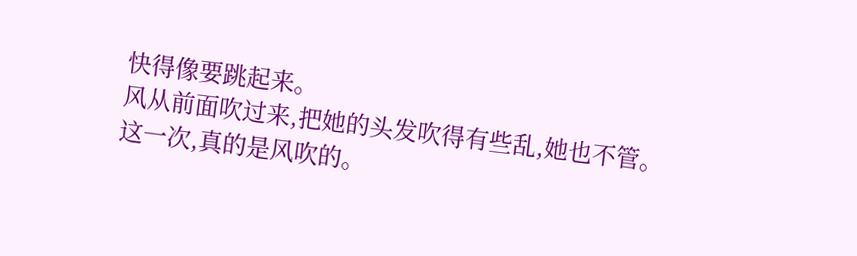快得像要跳起来。
风从前面吹过来,把她的头发吹得有些乱,她也不管。
这一次,真的是风吹的。